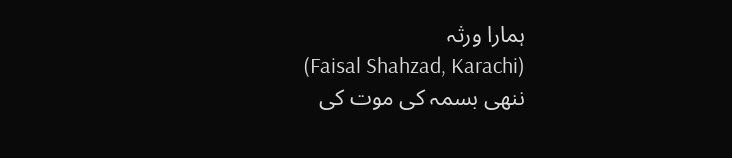ہمارا ورثہ
(Faisal Shahzad, Karachi)
ننھی بسمہ کی موت کی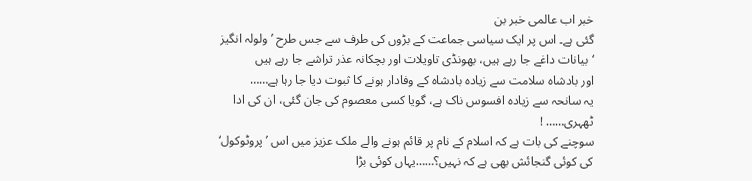خبر اب عالمی خبر بن
گئی ہے۔ اس پر ایک سیاسی جماعت کے بڑوں کی طرف سے جس طرح ’ولولہ انگیز
‘بیانات داغے جا رہے ہیں، بھونڈی تاویلات اور بچکانہ عذر تراشے جا رہے ہیں
اور بادشاہ سلامت سے زیادہ بادشاہ کے وفادار ہونے کا ثبوت دیا جا رہا ہے……
یہ سانحہ سے زیادہ افسوس ناک ہے، گویا کسی معصوم کی جان گئی، ان کی ادا
ٹھہری…… !
سوچنے کی بات ہے کہ اسلام کے نام پر قائم ہونے والے ملک عزیز میں اس ’پروٹوکول‘
کی کوئی گنجائش بھی ہے کہ نہیں؟……یہاں کوئی بڑا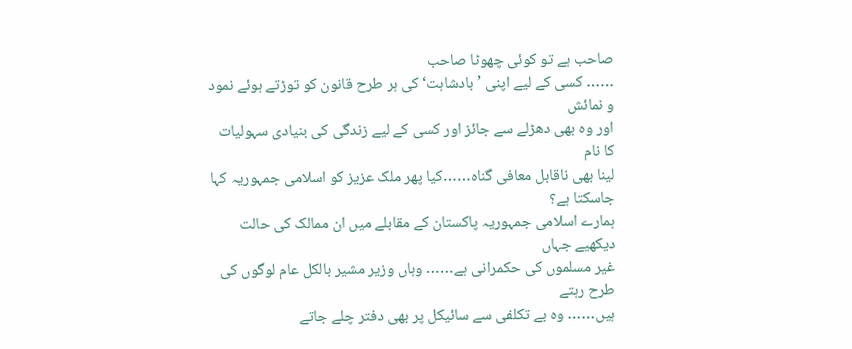صاحب ہے تو کوئی چھوٹا صاحب
…… کسی کے لیے اپنی ’بادشاہت‘ کی ہر طرح قانون کو توڑتے ہوئے نمود و نمائش
اور وہ بھی دھڑلے سے جائز اور کسی کے لیے زندگی کی بنیادی سہولیات کا نام
لینا بھی ناقابل معافی گناہ……کیا پھر ملک عزیز کو اسلامی جمہوریہ کہا
جاسکتا ہے؟
ہمارے اسلامی جمہوریہ پاکستان کے مقابلے میں ان ممالک کی حالت دیکھیے جہاں
غیر مسلموں کی حکمرانی ہے…… وہاں وزیر مشیر بالکل عام لوگوں کی طرح رہتے
ہیں…… وہ بے تکلفی سے سائیکل پر بھی دفتر چلے جاتے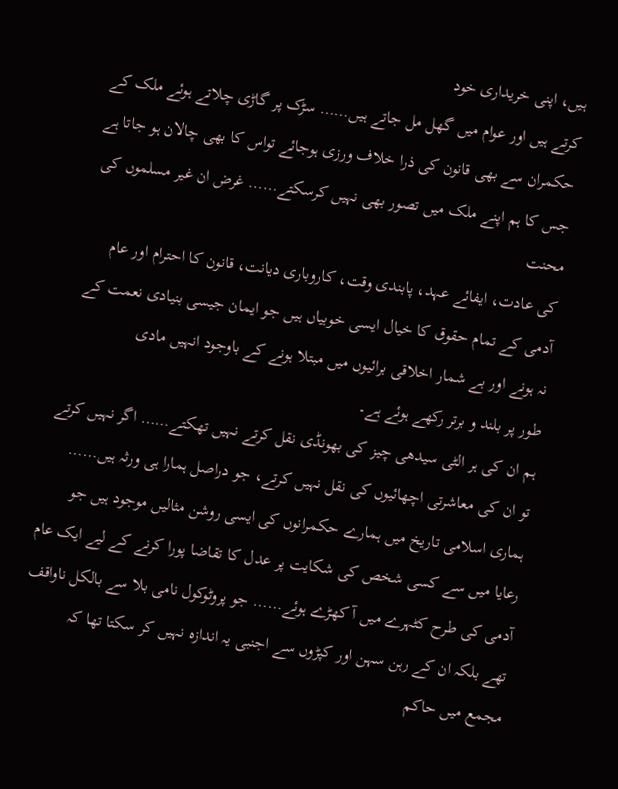ہیں، اپنی خریداری خود
کرتے ہیں اور عوام میں گھل مل جاتے ہیں…… سڑک پر گاڑی چلاتے ہوئے ملک کے
حکمران سے بھی قانون کی ذرا خلاف ورزی ہوجائے تواس کا بھی چالان ہو جاتا ہے
جس کا ہم اپنے ملک میں تصور بھی نہیں کرسکتے…… غرض ان غیر مسلموں کی محنت
کی عادت، ایفائے عہد، پابندی وقت، کاروباری دیانت، قانون کا احترام اور عام
آدمی کے تمام حقوق کا خیال ایسی خوبیاں ہیں جو ایمان جیسی بنیادی نعمت کے
نہ ہونے اور بے شمار اخلاقی برائیوں میں مبتلا ہونے کے باوجود انہیں مادی
طور پر بلند و برتر رکھے ہوئے ہے۔
ہم ان کی ہر الٹی سیدھی چیز کی بھونڈی نقل کرتے نہیں تھکتے…… اگر نہیں کرتے
تو ان کی معاشرتی اچھائیوں کی نقل نہیں کرتے، جو دراصل ہمارا ہی ورثہ ہیں……
ہماری اسلامی تاریخ میں ہمارے حکمرانوں کی ایسی روشن مثالیں موجود ہیں جو
رعایا میں سے کسی شخص کی شکایت پر عدل کا تقاضا پورا کرنے کے لیے ایک عام
آدمی کی طرح کٹہرے میں آ کھڑے ہوئے…… جو پروٹوکول نامی بلا سے بالکل ناواقف
تھے بلکہ ان کے رہن سہن اور کپڑوں سے اجنبی یہ اندازہ نہیں کر سکتا تھا کہ
مجمع میں حاکم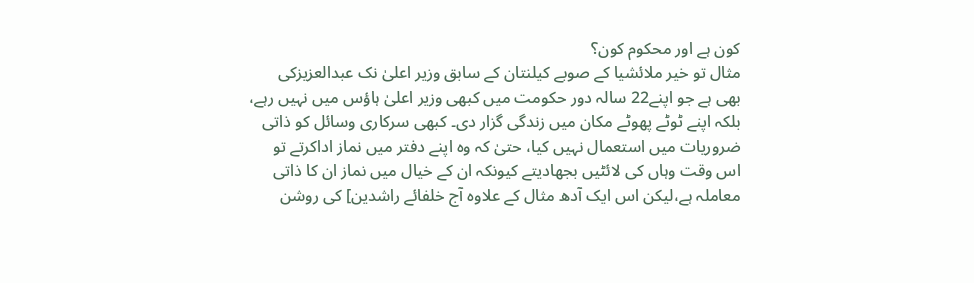کون ہے اور محکوم کون؟
مثال تو خیر ملائشیا کے صوبے کیلنتان کے سابق وزیر اعلیٰ نک عبدالعزیزکی
بھی ہے جو اپنے22 سالہ دور حکومت میں کبھی وزیر اعلیٰ ہاؤس میں نہیں رہے،
بلکہ اپنے ٹوٹے پھوٹے مکان میں زندگی گزار دی۔ کبھی سرکاری وسائل کو ذاتی
ضروریات میں استعمال نہیں کیا، حتیٰ کہ وہ اپنے دفتر میں نماز اداکرتے تو
اس وقت وہاں کی لائٹیں بجھادیتے کیونکہ ان کے خیال میں نماز ان کا ذاتی
معاملہ ہے،لیکن اس ایک آدھ مثال کے علاوہ آج خلفائے راشدین] کی روشن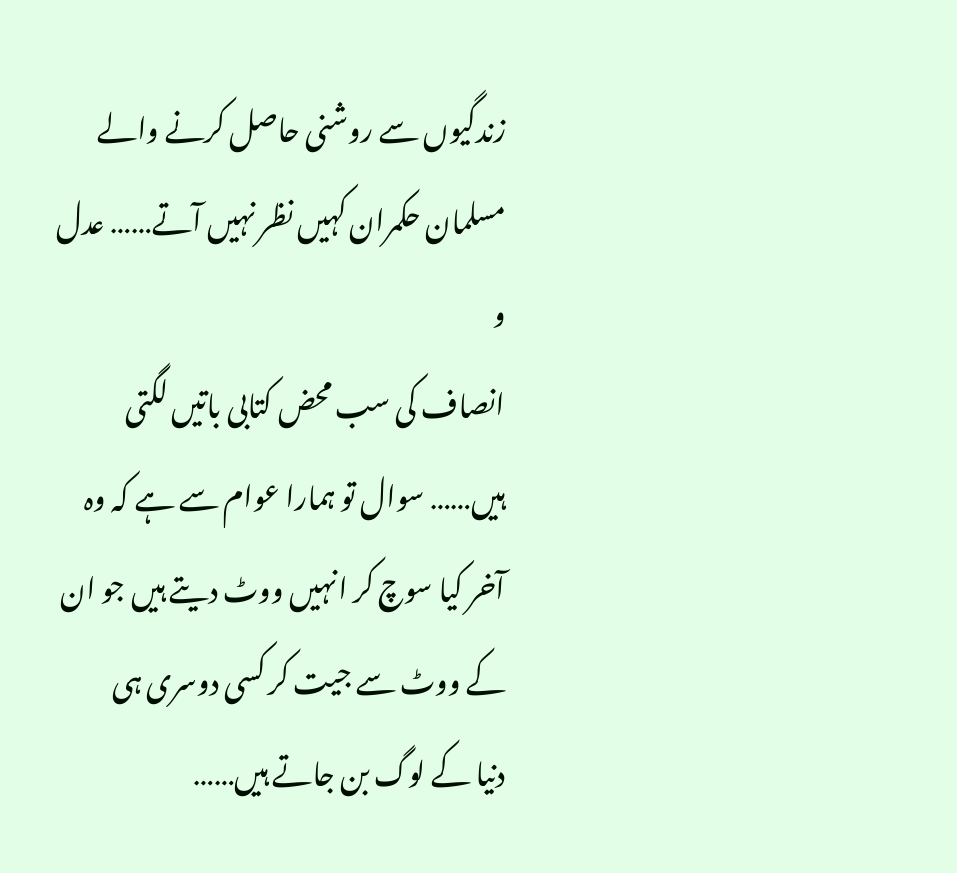زندگیوں سے روشنی حاصل کرنے والے مسلمان حکمران کہیں نظر نہیں آتے…… عدل و
انصاف کی سب محض کتابی باتیں لگتی ہیں…… سوال تو ہمارا عوام سے ہے کہ وہ
آخر کیا سوچ کر انہیں ووٹ دیتے ہیں جو ان کے ووٹ سے جیت کر کسی دوسری ہی
دنیا کے لوگ بن جاتے ہیں……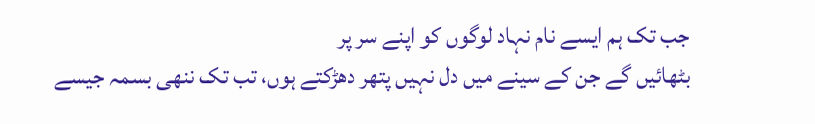جب تک ہم ایسے نام نہاد لوگوں کو اپنے سر پر
بٹھائیں گے جن کے سینے میں دل نہیں پتھر دھڑکتے ہوں، تب تک ننھی بسمہ جیسے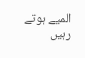المیے ہوتے رہیں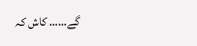گے…… کاش کہ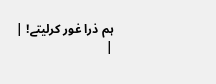ہم ذرا غور کرلیتے! |
|